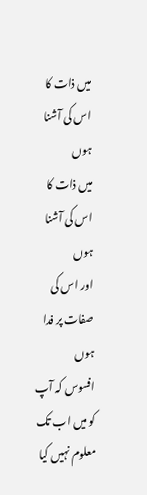میں ذات کا اس کی آشنا ہوں
میں ذات کا اس کی آشنا ہوں
اور اس کی صفات پر فدا ہوں
افسوس کہ آپ کو میں اب تک
معلوم نہیں کیا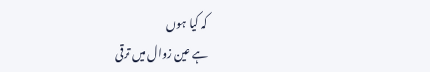کہ کیا ہوں
ہے عین زوال میں ترقی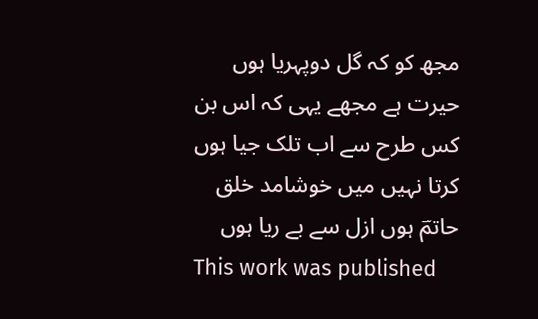مجھ کو کہ گل دوپہریا ہوں
حیرت ہے مجھے یہی کہ اس بن
کس طرح سے اب تلک جیا ہوں
کرتا نہیں میں خوشامد خلق
حاتمؔ ہوں ازل سے بے ریا ہوں
This work was published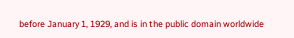before January 1, 1929, and is in the public domain worldwide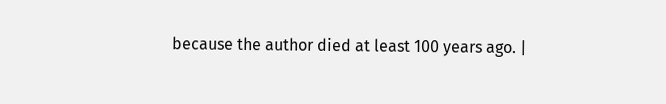because the author died at least 100 years ago. |